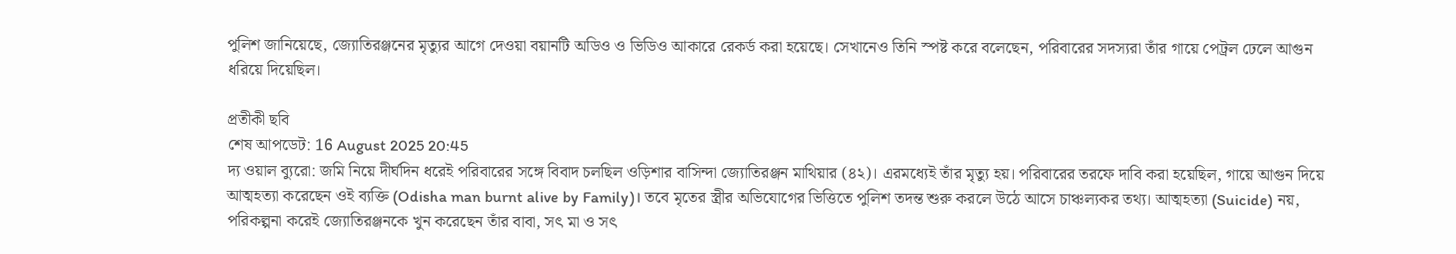পুলিশ জানিয়েছে, জ্যোতিরঞ্জনের মৃত্যুর আগে দেওয়া বয়ানটি অডিও ও ভিডিও আকারে রেকর্ড করা হয়েছে। সেখানেও তিনি স্পষ্ট করে বলেছেন, পরিবারের সদস্যরা তাঁর গায়ে পেট্রল ঢেলে আগুন ধরিয়ে দিয়েছিল।

প্রতীকী ছবি
শেষ আপডেট: 16 August 2025 20:45
দ্য ওয়াল ব্যুরো: জমি নিয়ে দীর্ঘদিন ধরেই পরিবারের সঙ্গে বিবাদ চলছিল ওড়িশার বাসিন্দা জ্যোতিরঞ্জন মাথিয়ার (৪২)। এরমধ্যেই তাঁর মৃত্যু হয়। পরিবারের তরফে দাবি করা হয়েছিল, গায়ে আগুন দিয়ে আত্মহত্যা করেছেন ওই ব্যক্তি (Odisha man burnt alive by Family)। তবে মৃতের স্ত্রীর অভিযোগের ভিত্তিতে পুলিশ তদন্ত শুরু করলে উঠে আসে চাঞ্চল্যকর তথ্য। আত্মহত্যা (Suicide) নয়, পরিকল্পনা করেই জ্যোতিরঞ্জনকে খুন করেছেন তাঁর বাবা, সৎ মা ও সৎ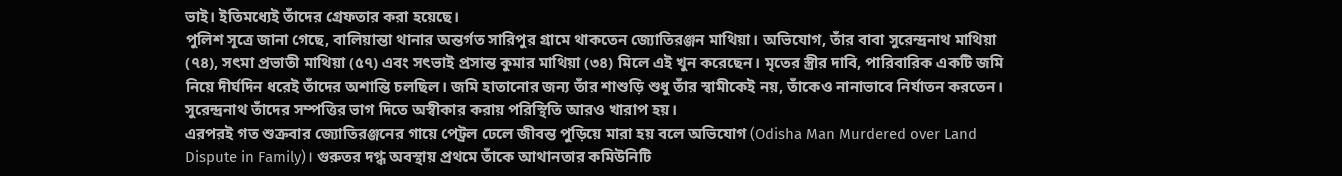ভাই। ইতিমধ্যেই তাঁদের গ্রেফতার করা হয়েছে।
পুলিশ সূত্রে জানা গেছে, বালিয়ান্তা থানার অন্তর্গত সারিপুর গ্রামে থাকতেন জ্যোতিরঞ্জন মাথিয়া। অভিযোগ, তাঁর বাবা সুরেন্দ্রনাথ মাথিয়া (৭৪), সৎমা প্রভাতী মাথিয়া (৫৭) এবং সৎভাই প্রসান্ত কুমার মাথিয়া (৩৪) মিলে এই খুন করেছেন। মৃতের স্ত্রীর দাবি, পারিবারিক একটি জমি নিয়ে দীর্ঘদিন ধরেই তাঁদের অশান্তি চলছিল। জমি হাতানোর জন্য তাঁর শাশুড়ি শুধু তাঁর স্বামীকেই নয়, তাঁকেও নানাভাবে নির্যাতন করতেন। সুরেন্দ্রনাথ তাঁদের সম্পত্তির ভাগ দিতে অস্বীকার করায় পরিস্থিতি আরও খারাপ হয়।
এরপরই গত শুক্রবার জ্যোতিরঞ্জনের গায়ে পেট্রল ঢেলে জীবন্ত পুড়িয়ে মারা হয় বলে অভিযোগ (Odisha Man Murdered over Land Dispute in Family)। গুরুতর দগ্ধ অবস্থায় প্রথমে তাঁকে আথানতার কমিউনিটি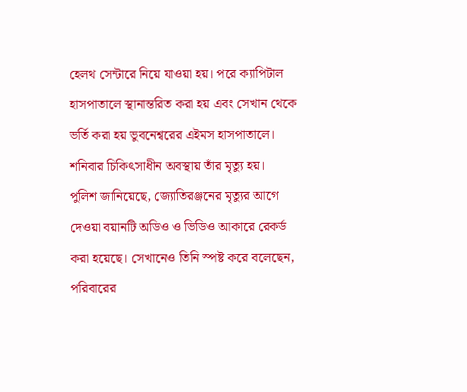হেলথ সেন্টারে নিয়ে যাওয়া হয়। পরে ক্যাপিটাল হাসপাতালে স্থানান্তরিত করা হয় এবং সেখান থেকে ভর্তি করা হয় ভুবনেশ্বরের এইমস হাসপাতালে। শনিবার চিকিৎসাধীন অবস্থায় তাঁর মৃত্যু হয়।
পুলিশ জানিয়েছে, জ্যোতিরঞ্জনের মৃত্যুর আগে দেওয়া বয়ানটি অডিও ও ভিডিও আকারে রেকর্ড করা হয়েছে। সেখানেও তিনি স্পষ্ট করে বলেছেন, পরিবারের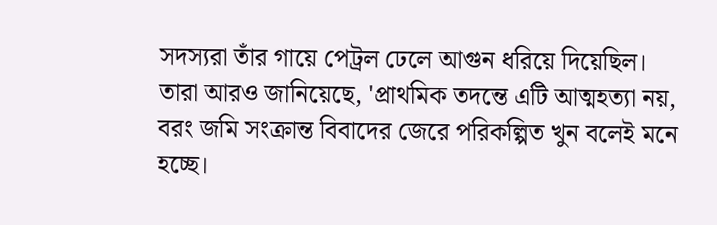সদস্যরা তাঁর গায়ে পেট্রল ঢেলে আগুন ধরিয়ে দিয়েছিল। তারা আরও জানিয়েছে, 'প্রাথমিক তদন্তে এটি আত্মহত্যা নয়, বরং জমি সংক্রান্ত বিবাদের জেরে পরিকল্পিত খুন বলেই মনে হচ্ছে।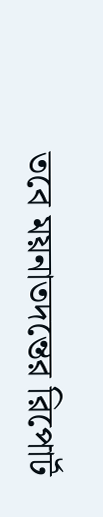তবে ময়নাতদন্তের রিপোর্ট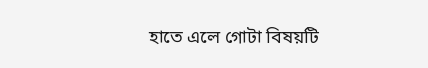হাতে এলে গোটা বিষয়টি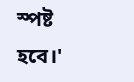স্পষ্ট হবে।'